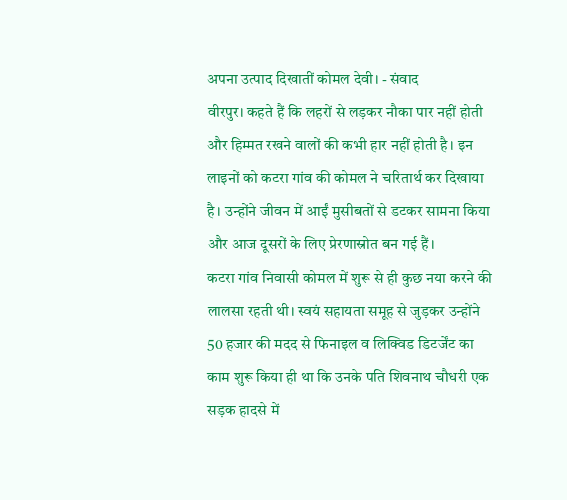अपना उत्पाद दिखातीं कोमल देवी। - संवाद
वीरपुर। कहते हैं कि लहरों से लड़कर नौका पार नहीं होती और हिम्मत रखने वालों की कभी हार नहीं होती है। इन लाइनों को कटरा गांव की कोमल ने चरितार्थ कर दिखाया है। उन्होंने जीवन में आईं मुसीबतों से डटकर सामना किया और आज दूसरों के लिए प्रेरणास्रोत बन गई हैं।
कटरा गांव निवासी कोमल में शुरू से ही कुछ नया करने की लालसा रहती थी। स्वयं सहायता समूह से जुड़कर उन्होंने 50 हजार की मदद से फिनाइल व लिक्विड डिटर्जेंट का काम शुरू किया ही था कि उनके पति शिवनाथ चौधरी एक सड़क हादसे में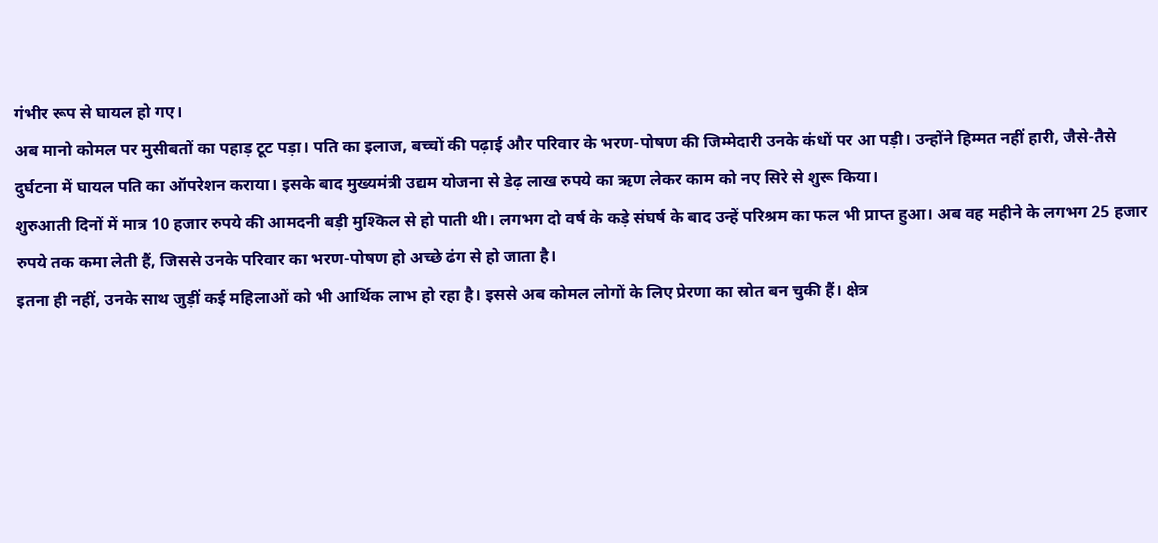गंभीर रूप से घायल हो गए।
अब मानो कोमल पर मुसीबतों का पहाड़ टूट पड़ा। पति का इलाज, बच्चों की पढ़ाई और परिवार के भरण-पोषण की जिम्मेदारी उनके कंधों पर आ पड़ी। उन्होंने हिम्मत नहीं हारी, जैसे-तैसे दुर्घटना में घायल पति का ऑपरेशन कराया। इसके बाद मुख्यमंत्री उद्यम योजना से डेढ़ लाख रुपये का ऋण लेकर काम को नए सिरे से शुरू किया।
शुरुआती दिनों में मात्र 10 हजार रुपये की आमदनी बड़ी मुश्किल से हो पाती थी। लगभग दो वर्ष के कड़े संघर्ष के बाद उन्हें परिश्रम का फल भी प्राप्त हुआ। अब वह महीने के लगभग 25 हजार रुपये तक कमा लेती हैं, जिससे उनके परिवार का भरण-पोषण हो अच्छे ढंग से हो जाता है।
इतना ही नहीं, उनके साथ जुड़ीं कई महिलाओं को भी आर्थिक लाभ हो रहा है। इससे अब कोमल लोगों के लिए प्रेरणा का स्रोत बन चुकी हैं। क्षेत्र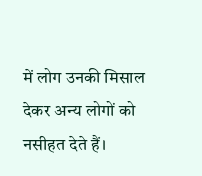में लोग उनकी मिसाल देकर अन्य लोगों को नसीहत देते हैं।